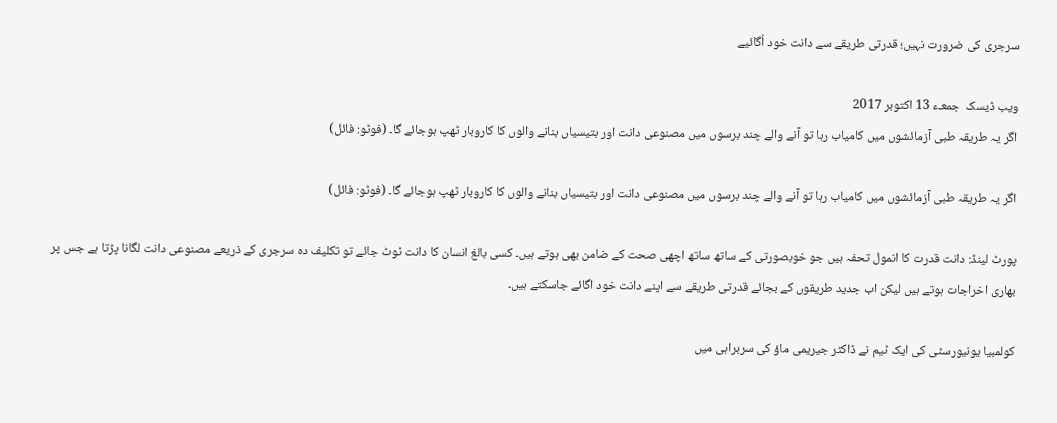سرجری کی ضرورت نہیں؛ قدرتی طریقے سے دانت خود اُگائیے

ویب ڈیسک  جمعـء 13 اکتوبر 2017
اگر یہ طریقہ طبی آزمائشوں میں کامیاب رہا تو آنے والے چند برسوں میں مصنوعی دانت اور بتیسیاں بنانے والوں کا کاروبار ٹھپ ہوجائے گا۔ (فوٹو: فائل)

اگر یہ طریقہ طبی آزمائشوں میں کامیاب رہا تو آنے والے چند برسوں میں مصنوعی دانت اور بتیسیاں بنانے والوں کا کاروبار ٹھپ ہوجائے گا۔ (فوٹو: فائل)

پورٹ لینڈ: دانت قدرت کا انمول تحفہ ہیں جو خوبصورتی کے ساتھ ساتھ اچھی صحت کے ضامن بھی ہوتے ہیں۔ کسی بالغ انسان کا دانت ٹوٹ جائے تو تکلیف دہ سرجری کے ذریعے مصنوعی دانت لگانا پڑتا ہے جس پر بھاری اخراجات ہوتے ہیں لیکن اب جدید طریقوں کے بجائے قدرتی طریقے سے اپنے دانت خود اگائے جاسکتے ہیں۔

کولمبیا یونیورسٹی کی ایک ٹیم نے ڈاکٹر جیریمی ماؤ کی سربراہی میں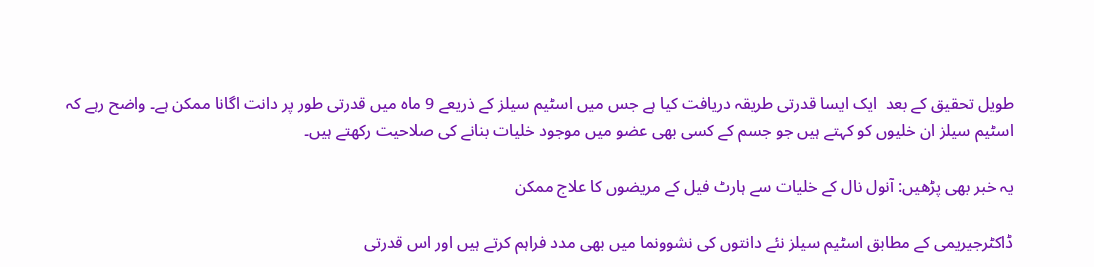طویل تحقیق کے بعد  ایک ایسا قدرتی طریقہ دریافت کیا ہے جس میں اسٹیم سیلز کے ذریعے 9 ماہ میں قدرتی طور پر دانت اگانا ممکن ہے۔ واضح رہے کہ اسٹیم سیلز ان خلیوں کو کہتے ہیں جو جسم کے کسی بھی عضو میں موجود خلیات بنانے کی صلاحیت رکھتے ہیں۔

یہ خبر بھی پڑھیں: آنول نال کے خلیات سے ہارٹ فیل کے مریضوں کا علاج ممکن

ڈاکٹرجیریمی کے مطابق اسٹیم سیلز نئے دانتوں کی نشوونما میں بھی مدد فراہم کرتے ہیں اور اس قدرتی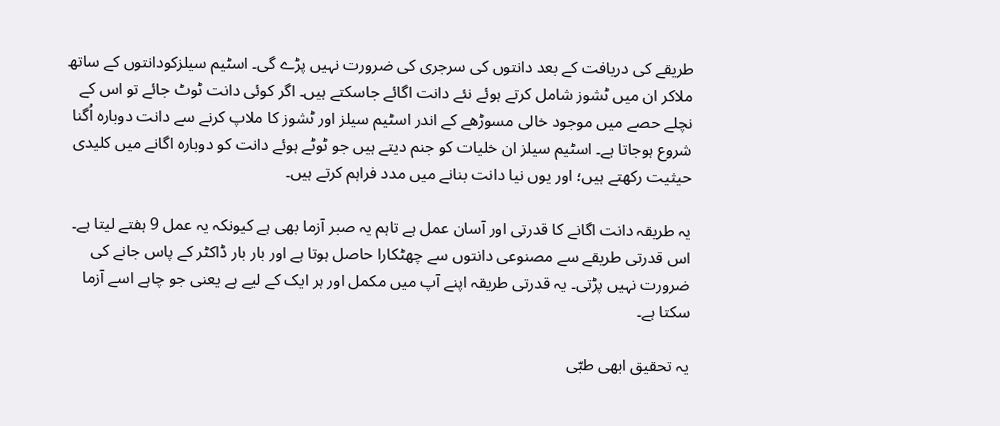طریقے کی دریافت کے بعد دانتوں کی سرجری کی ضرورت نہیں پڑے گی۔ اسٹیم سیلزکودانتوں کے ساتھ  ملاکر ان میں ٹشوز شامل کرتے ہوئے نئے دانت اگائے جاسکتے ہیں۔ اگر کوئی دانت ٹوٹ جائے تو اس کے نچلے حصے میں موجود خالی مسوڑھے کے اندر اسٹیم سیلز اور ٹشوز کا ملاپ کرنے سے دانت دوبارہ اُگنا شروع ہوجاتا ہے۔ اسٹیم سیلز ان خلیات کو جنم دیتے ہیں جو ٹوٹے ہوئے دانت کو دوبارہ اگانے میں کلیدی حیثیت رکھتے ہیں؛ اور یوں نیا دانت بنانے میں مدد فراہم کرتے ہیں۔

یہ طریقہ دانت اگانے کا قدرتی اور آسان عمل ہے تاہم یہ صبر آزما بھی ہے کیونکہ یہ عمل 9 ہفتے لیتا ہے۔ اس قدرتی طریقے سے مصنوعی دانتوں سے چھٹکارا حاصل ہوتا ہے اور بار بار ڈاکٹر کے پاس جانے کی ضرورت نہیں پڑتی۔ یہ قدرتی طریقہ اپنے آپ میں مکمل اور ہر ایک کے لیے ہے یعنی جو چاہے اسے آزما سکتا ہے۔

یہ تحقیق ابھی طبّی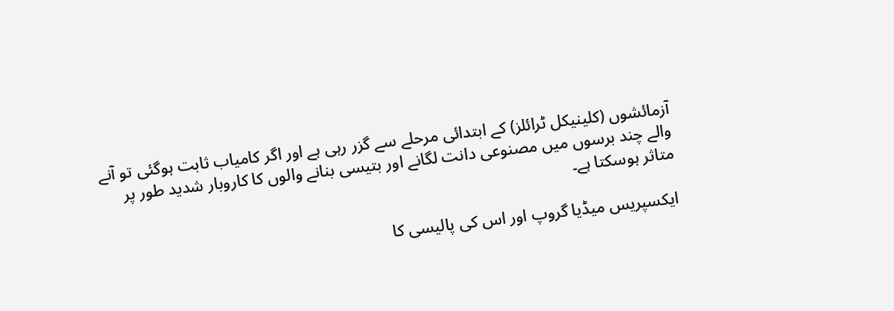آزمائشوں (کلینیکل ٹرائلز) کے ابتدائی مرحلے سے گزر رہی ہے اور اگر کامیاب ثابت ہوگئی تو آنے والے چند برسوں میں مصنوعی دانت لگانے اور بتیسی بنانے والوں کا کاروبار شدید طور پر متاثر ہوسکتا ہے۔

ایکسپریس میڈیا گروپ اور اس کی پالیسی کا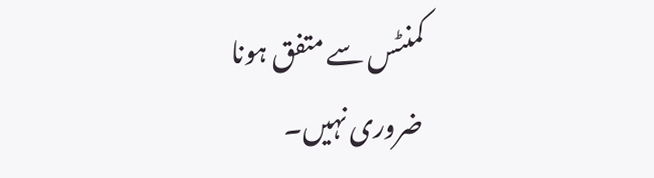کمنٹس سے متفق ہونا ضروری نہیں۔